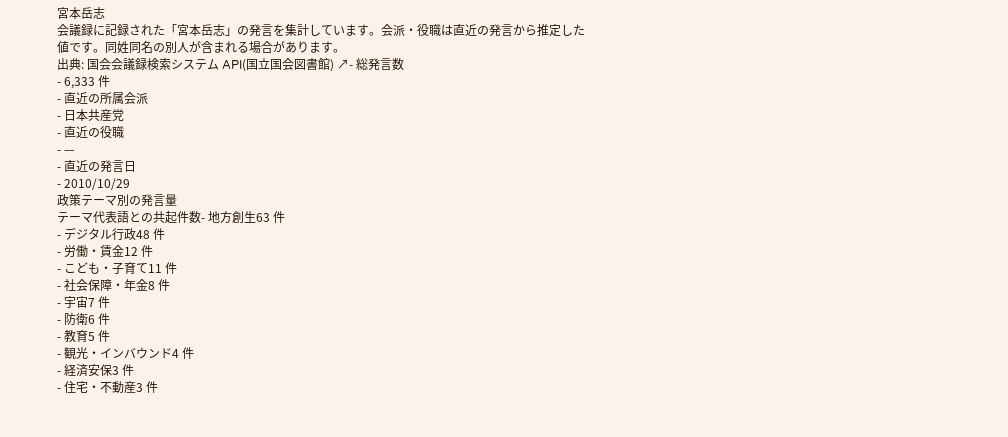宮本岳志
会議録に記録された「宮本岳志」の発言を集計しています。会派・役職は直近の発言から推定した値です。同姓同名の別人が含まれる場合があります。
出典: 国会会議録検索システム API(国立国会図書館) ↗- 総発言数
- 6,333 件
- 直近の所属会派
- 日本共産党
- 直近の役職
- —
- 直近の発言日
- 2010/10/29
政策テーマ別の発言量
テーマ代表語との共起件数- 地方創生63 件
- デジタル行政48 件
- 労働・賃金12 件
- こども・子育て11 件
- 社会保障・年金8 件
- 宇宙7 件
- 防衛6 件
- 教育5 件
- 観光・インバウンド4 件
- 経済安保3 件
- 住宅・不動産3 件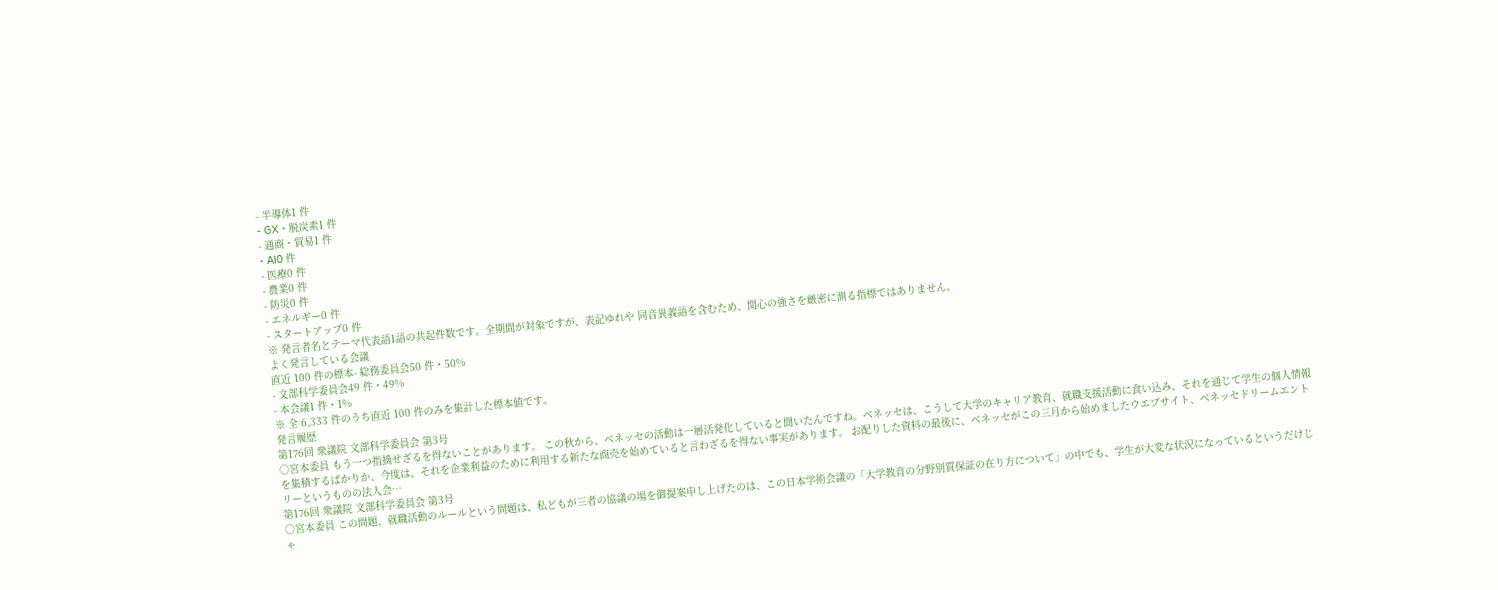- 半導体1 件
- GX・脱炭素1 件
- 通商・貿易1 件
- AI0 件
- 医療0 件
- 農業0 件
- 防災0 件
- エネルギー0 件
- スタートアップ0 件
※ 発言者名とテーマ代表語1語の共起件数です。全期間が対象ですが、表記ゆれや 同音異義語を含むため、関心の強さを厳密に測る指標ではありません。
よく発言している会議
直近 100 件の標本- 総務委員会50 件・50%
- 文部科学委員会49 件・49%
- 本会議1 件・1%
※ 全 6,333 件のうち直近 100 件のみを集計した標本値です。
発言履歴
第176回 衆議院 文部科学委員会 第3号
○宮本委員 もう一つ指摘せざるを得ないことがあります。 この秋から、ベネッセの活動は一層活発化していると聞いたんですね。ベネッセは、こうして大学のキャリア教育、就職支援活動に食い込み、それを通じて学生の個人情報を集積するばかりか、今度は、それを企業利益のために利用する新たな商売を始めていると言わざるを得ない事実があります。 お配りした資料の最後に、ベネッセがこの三月から始めましたウエブサイト、ベネッセドリームエントリーというものの法人会…
第176回 衆議院 文部科学委員会 第3号
○宮本委員 この問題、就職活動のルールという問題は、私どもが三者の協議の場を御提案申し上げたのは、この日本学術会議の「大学教育の分野別質保証の在り方について」の中でも、学生が大変な状況になっているというだけじゃ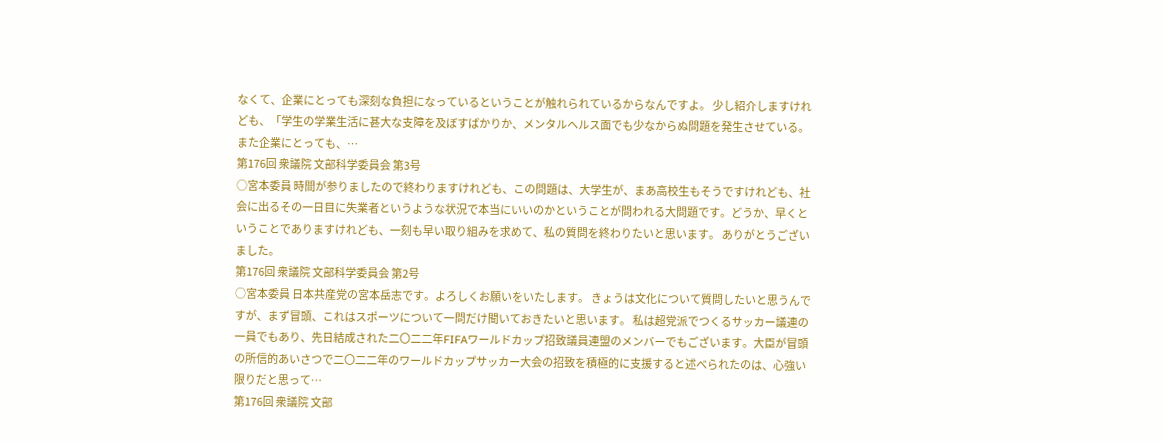なくて、企業にとっても深刻な負担になっているということが触れられているからなんですよ。 少し紹介しますけれども、「学生の学業生活に甚大な支障を及ぼすばかりか、メンタルヘルス面でも少なからぬ問題を発生させている。また企業にとっても、…
第176回 衆議院 文部科学委員会 第3号
○宮本委員 時間が参りましたので終わりますけれども、この問題は、大学生が、まあ高校生もそうですけれども、社会に出るその一日目に失業者というような状況で本当にいいのかということが問われる大問題です。どうか、早くということでありますけれども、一刻も早い取り組みを求めて、私の質問を終わりたいと思います。 ありがとうございました。
第176回 衆議院 文部科学委員会 第2号
○宮本委員 日本共産党の宮本岳志です。よろしくお願いをいたします。 きょうは文化について質問したいと思うんですが、まず冒頭、これはスポーツについて一問だけ聞いておきたいと思います。 私は超党派でつくるサッカー議連の一員でもあり、先日結成された二〇二二年FIFAワールドカップ招致議員連盟のメンバーでもございます。大臣が冒頭の所信的あいさつで二〇二二年のワールドカップサッカー大会の招致を積極的に支援すると述べられたのは、心強い限りだと思って…
第176回 衆議院 文部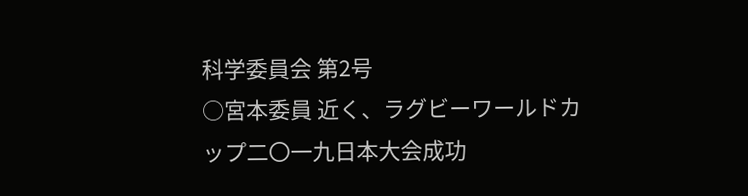科学委員会 第2号
○宮本委員 近く、ラグビーワールドカップ二〇一九日本大会成功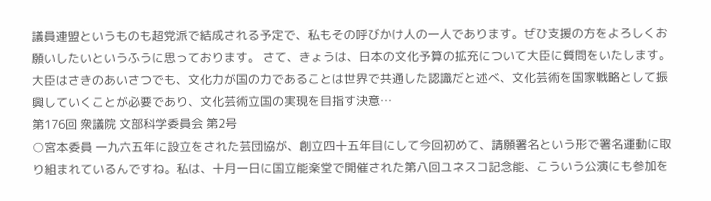議員連盟というものも超党派で結成される予定で、私もその呼びかけ人の一人であります。ぜひ支援の方をよろしくお願いしたいというふうに思っております。 さて、きょうは、日本の文化予算の拡充について大臣に質問をいたします。 大臣はさきのあいさつでも、文化力が国の力であることは世界で共通した認識だと述べ、文化芸術を国家戦略として振興していくことが必要であり、文化芸術立国の実現を目指す決意…
第176回 衆議院 文部科学委員会 第2号
○宮本委員 一九六五年に設立をされた芸団協が、創立四十五年目にして今回初めて、請願署名という形で署名運動に取り組まれているんですね。私は、十月一日に国立能楽堂で開催された第八回ユネスコ記念能、こういう公演にも参加を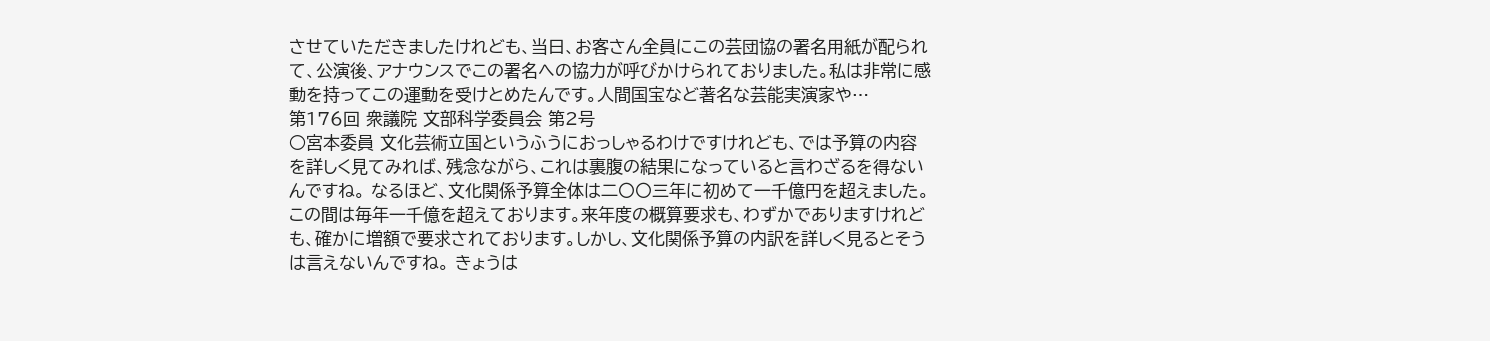させていただきましたけれども、当日、お客さん全員にこの芸団協の署名用紙が配られて、公演後、アナウンスでこの署名への協力が呼びかけられておりました。私は非常に感動を持ってこの運動を受けとめたんです。人間国宝など著名な芸能実演家や…
第176回 衆議院 文部科学委員会 第2号
○宮本委員 文化芸術立国というふうにおっしゃるわけですけれども、では予算の内容を詳しく見てみれば、残念ながら、これは裏腹の結果になっていると言わざるを得ないんですね。 なるほど、文化関係予算全体は二〇〇三年に初めて一千億円を超えました。この間は毎年一千億を超えております。来年度の概算要求も、わずかでありますけれども、確かに増額で要求されております。しかし、文化関係予算の内訳を詳しく見るとそうは言えないんですね。 きょうは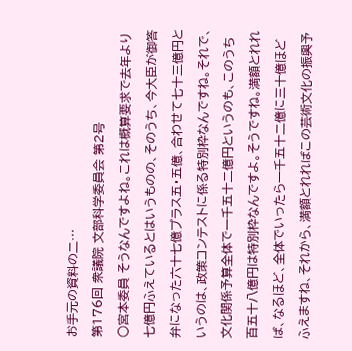お手元の資料の二…
第176回 衆議院 文部科学委員会 第2号
○宮本委員 そうなんですよね。これは概算要求で去年より七億円ふえているとはいうものの、そのうち、今大臣が御答弁になった六十七億プラス五・五億、合わせて七十三億円というのは、政策コンテストに係る特別枠なんですね。それで、文化関係予算全体で一千五十二億円というのも、このうち百五十八億円は特別枠なんですよ。そうですね。満額とれれば、なるほど、全体でいったら一千五十二億に三十億ほどふえますね、それから、満額とれればこの芸術文化の振興予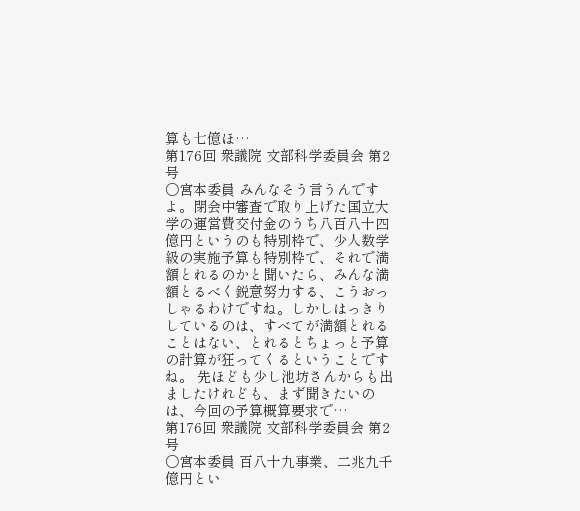算も七億ほ…
第176回 衆議院 文部科学委員会 第2号
○宮本委員 みんなそう言うんですよ。閉会中審査で取り上げた国立大学の運営費交付金のうち八百八十四億円というのも特別枠で、少人数学級の実施予算も特別枠で、それで満額とれるのかと聞いたら、みんな満額とるべく鋭意努力する、こうおっしゃるわけですね。しかしはっきりしているのは、すべてが満額とれることはない、とれるとちょっと予算の計算が狂ってくるということですね。 先ほども少し池坊さんからも出ましたけれども、まず聞きたいのは、今回の予算概算要求で…
第176回 衆議院 文部科学委員会 第2号
○宮本委員 百八十九事業、二兆九千億円とい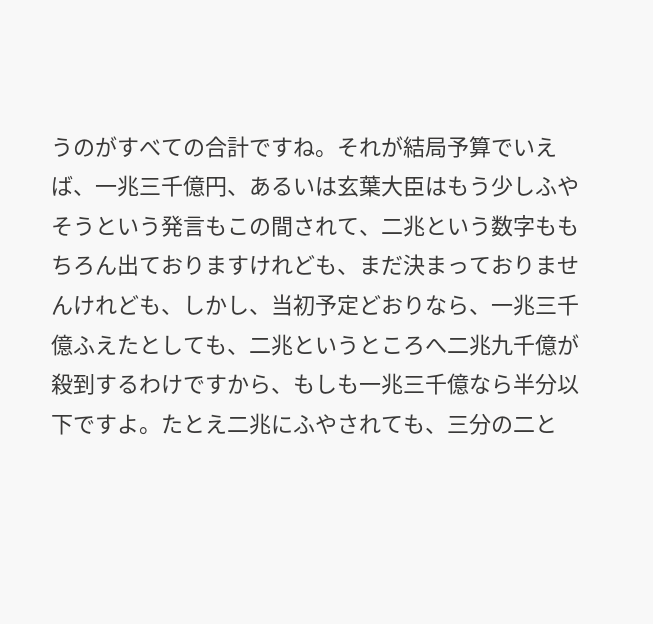うのがすべての合計ですね。それが結局予算でいえば、一兆三千億円、あるいは玄葉大臣はもう少しふやそうという発言もこの間されて、二兆という数字ももちろん出ておりますけれども、まだ決まっておりませんけれども、しかし、当初予定どおりなら、一兆三千億ふえたとしても、二兆というところへ二兆九千億が殺到するわけですから、もしも一兆三千億なら半分以下ですよ。たとえ二兆にふやされても、三分の二と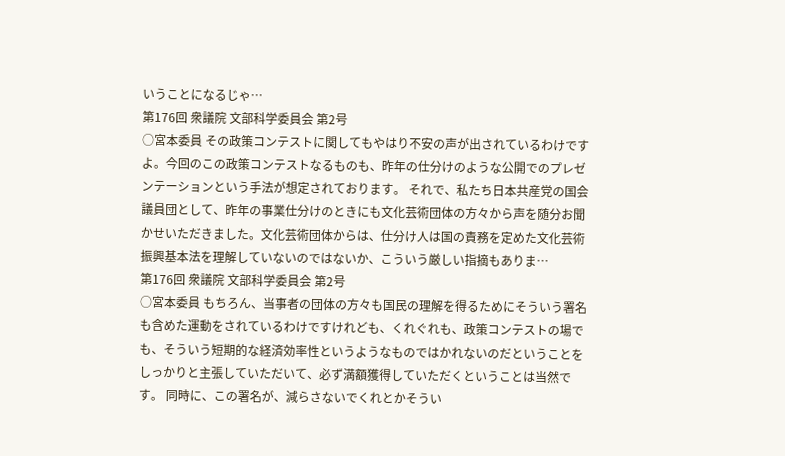いうことになるじゃ…
第176回 衆議院 文部科学委員会 第2号
○宮本委員 その政策コンテストに関してもやはり不安の声が出されているわけですよ。今回のこの政策コンテストなるものも、昨年の仕分けのような公開でのプレゼンテーションという手法が想定されております。 それで、私たち日本共産党の国会議員団として、昨年の事業仕分けのときにも文化芸術団体の方々から声を随分お聞かせいただきました。文化芸術団体からは、仕分け人は国の責務を定めた文化芸術振興基本法を理解していないのではないか、こういう厳しい指摘もありま…
第176回 衆議院 文部科学委員会 第2号
○宮本委員 もちろん、当事者の団体の方々も国民の理解を得るためにそういう署名も含めた運動をされているわけですけれども、くれぐれも、政策コンテストの場でも、そういう短期的な経済効率性というようなものではかれないのだということをしっかりと主張していただいて、必ず満額獲得していただくということは当然です。 同時に、この署名が、減らさないでくれとかそうい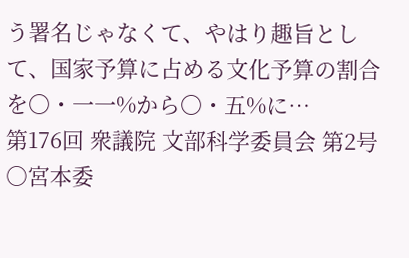う署名じゃなくて、やはり趣旨として、国家予算に占める文化予算の割合を〇・一一%から〇・五%に…
第176回 衆議院 文部科学委員会 第2号
○宮本委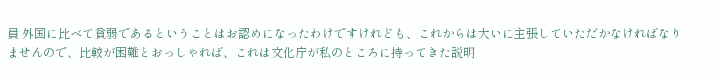員 外国に比べて貧弱であるということはお認めになったわけですけれども、これからは大いに主張していただかなければなりませんので、比較が困難とおっしゃれば、これは文化庁が私のところに持ってきた説明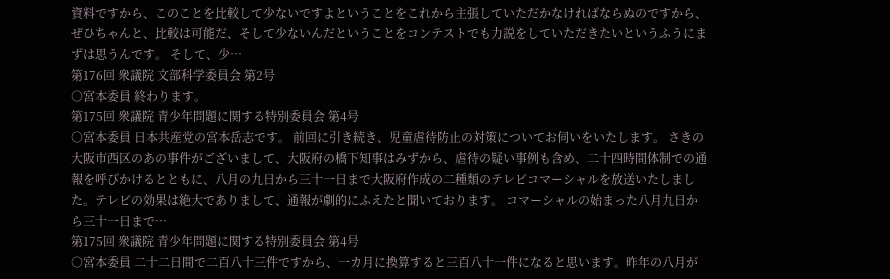資料ですから、このことを比較して少ないですよということをこれから主張していただかなければならぬのですから、ぜひちゃんと、比較は可能だ、そして少ないんだということをコンテストでも力説をしていただきたいというふうにまずは思うんです。 そして、少…
第176回 衆議院 文部科学委員会 第2号
○宮本委員 終わります。
第175回 衆議院 青少年問題に関する特別委員会 第4号
○宮本委員 日本共産党の宮本岳志です。 前回に引き続き、児童虐待防止の対策についてお伺いをいたします。 さきの大阪市西区のあの事件がございまして、大阪府の橋下知事はみずから、虐待の疑い事例も含め、二十四時間体制での通報を呼びかけるとともに、八月の九日から三十一日まで大阪府作成の二種類のテレビコマーシャルを放送いたしました。テレビの効果は絶大でありまして、通報が劇的にふえたと聞いております。 コマーシャルの始まった八月九日から三十一日まで…
第175回 衆議院 青少年問題に関する特別委員会 第4号
○宮本委員 二十二日間で二百八十三件ですから、一カ月に換算すると三百八十一件になると思います。昨年の八月が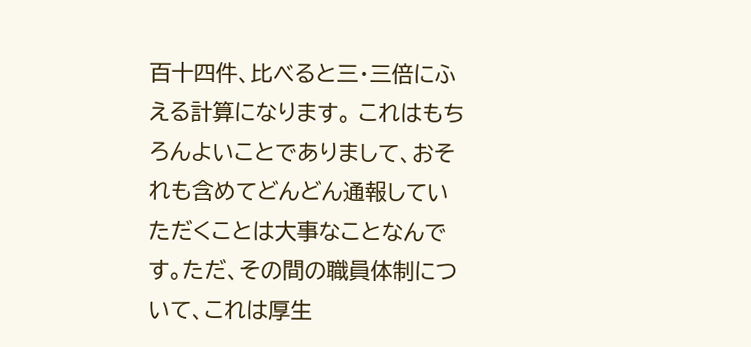百十四件、比べると三・三倍にふえる計算になります。 これはもちろんよいことでありまして、おそれも含めてどんどん通報していただくことは大事なことなんです。ただ、その間の職員体制について、これは厚生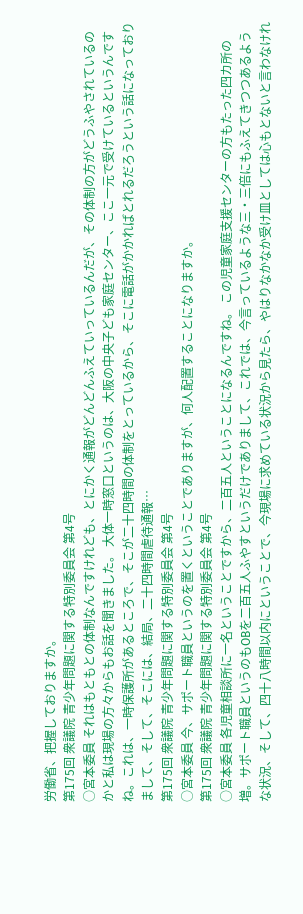労働省、把握しておりますか。
第175回 衆議院 青少年問題に関する特別委員会 第4号
○宮本委員 それはもともとの体制なんですけれども、とにかく通報がどんどんふえていっているんだが、その体制の方がどうふやされているのかと私は現場の方々からもお話を聞きました。 大体一時窓口というのは、大阪の中央子ども家庭センター、ここ一元で受けているというんですね。これは、一時保護所があるところで、そこが二十四時間の体制をとっているから、そこに電話がかかればとれるだろうという話になっておりまして、そして、そこには、結局、二十四時間虐待通報…
第175回 衆議院 青少年問題に関する特別委員会 第4号
○宮本委員 今、サポート職員というのを置くということでありますが、何人配置することになりますか。
第175回 衆議院 青少年問題に関する特別委員会 第4号
○宮本委員 各児童相談所に一名ということですから、二百五人ということになるんですね。 この児童家庭支援センターの方もたった四カ所の増。サポート職員というのもOBを二百五人ふやすというだけでありまして、これでは、今言っているような三・三倍にもふえてきつつあるような状況、そして、四十八時間以内にということで、今現場に求めている状況から見たら、やはりなかなか受け皿としては心もとないと言わなけれ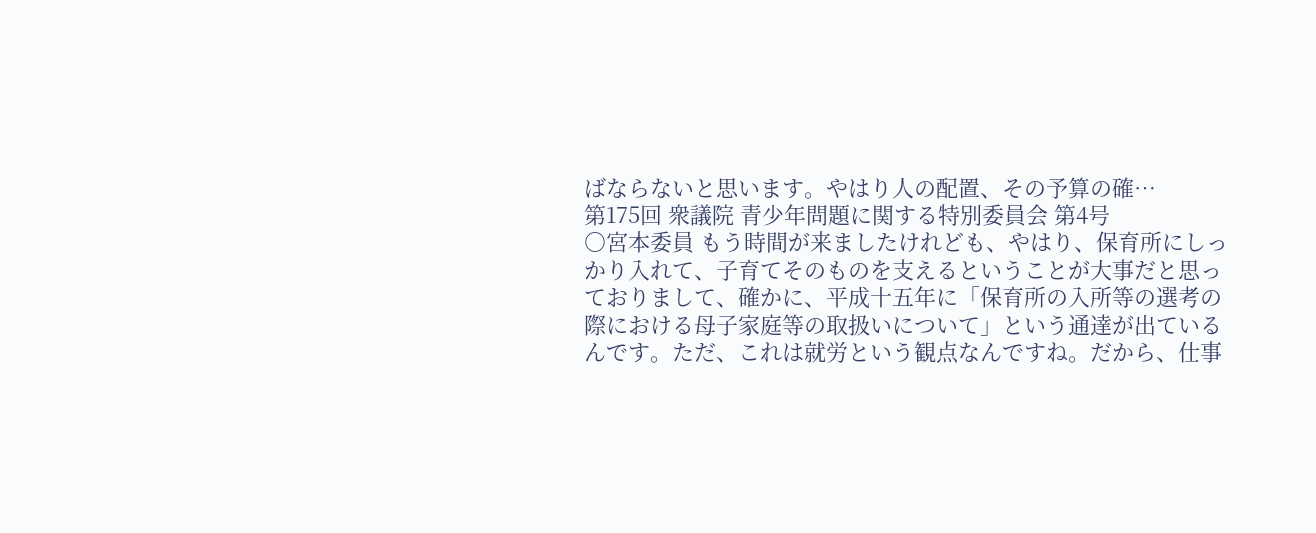ばならないと思います。やはり人の配置、その予算の確…
第175回 衆議院 青少年問題に関する特別委員会 第4号
○宮本委員 もう時間が来ましたけれども、やはり、保育所にしっかり入れて、子育てそのものを支えるということが大事だと思っておりまして、確かに、平成十五年に「保育所の入所等の選考の際における母子家庭等の取扱いについて」という通達が出ているんです。ただ、これは就労という観点なんですね。だから、仕事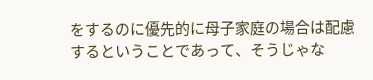をするのに優先的に母子家庭の場合は配慮するということであって、そうじゃな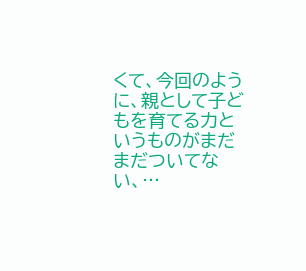くて、今回のように、親として子どもを育てる力というものがまだまだついてない、…